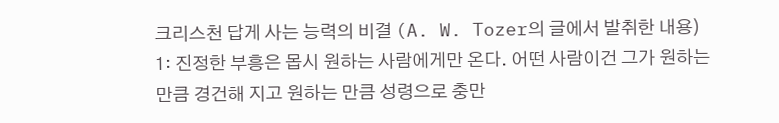크리스천 답게 사는 능력의 비결 (A. W. Tozer의 글에서 발취한 내용)
1: 진정한 부흥은 몹시 원하는 사람에게만 온다. 어떤 사람이건 그가 원하는 만큼 경건해 지고 원하는 만큼 성령으로 충만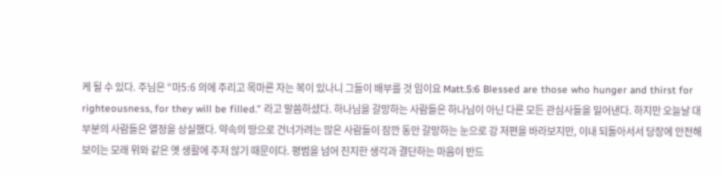케 될 수 있다. 주님은 “마5:6 의에 주리고 목마른 자는 복이 있나니 그들이 배부를 것 임이요 Matt.5:6 Blessed are those who hunger and thirst for righteousness, for they will be filled.” 라고 말씀하셨다. 하나님을 갈망하는 사람들은 하나님이 아닌 다른 모든 관심사들을 밀어낸다. 하지만 오늘날 대부분의 사람들은 열정을 상실했다. 약속의 땅으로 건너가려는 많은 사람들이 잠깐 동안 갈망하는 눈으로 강 저편을 바라보지만, 이내 되돌아서서 당장에 안전해 보이는 모래 위와 같은 옛 생활에 주저 않기 때문이다. 평범을 넘어 진지한 생각과 결단하는 마음이 반드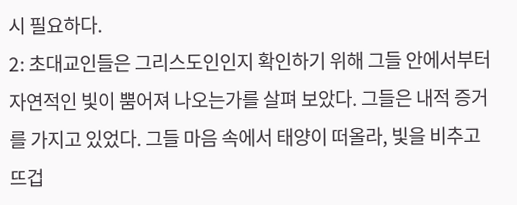시 필요하다.
2: 초대교인들은 그리스도인인지 확인하기 위해 그들 안에서부터 자연적인 빛이 뿜어져 나오는가를 살펴 보았다. 그들은 내적 증거를 가지고 있었다. 그들 마음 속에서 태양이 떠올라, 빛을 비추고 뜨겁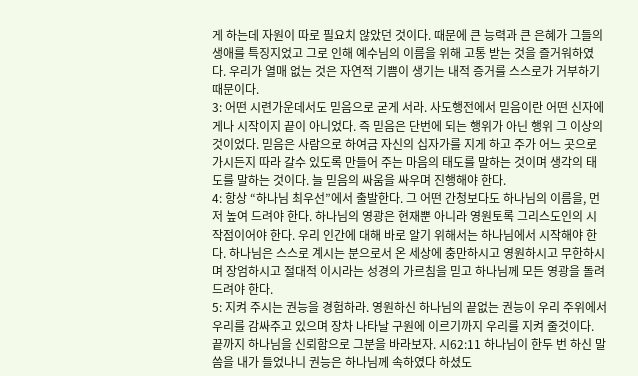게 하는데 자원이 따로 필요치 않았던 것이다. 때문에 큰 능력과 큰 은혜가 그들의 생애를 특징지었고 그로 인해 예수님의 이름을 위해 고통 받는 것을 즐거워하였다. 우리가 열매 없는 것은 자연적 기쁨이 생기는 내적 증거를 스스로가 거부하기 때문이다.
3: 어떤 시련가운데서도 믿음으로 굳게 서라. 사도행전에서 믿음이란 어떤 신자에게나 시작이지 끝이 아니었다. 즉 믿음은 단번에 되는 행위가 아닌 행위 그 이상의 것이었다. 믿음은 사람으로 하여금 자신의 십자가를 지게 하고 주가 어느 곳으로 가시든지 따라 갈수 있도록 만들어 주는 마음의 태도를 말하는 것이며 생각의 태도를 말하는 것이다. 늘 믿음의 싸움을 싸우며 진행해야 한다.
4: 항상 “하나님 최우선”에서 출발한다. 그 어떤 간청보다도 하나님의 이름을, 먼저 높여 드려야 한다. 하나님의 영광은 현재뿐 아니라 영원토록 그리스도인의 시작점이어야 한다. 우리 인간에 대해 바로 알기 위해서는 하나님에서 시작해야 한다. 하나님은 스스로 계시는 분으로서 온 세상에 충만하시고 영원하시고 무한하시며 장엄하시고 절대적 이시라는 성경의 가르침을 믿고 하나님께 모든 영광을 돌려 드려야 한다.
5: 지켜 주시는 권능을 경험하라. 영원하신 하나님의 끝없는 권능이 우리 주위에서 우리를 감싸주고 있으며 장차 나타날 구원에 이르기까지 우리를 지켜 줄것이다. 끝까지 하나님을 신뢰함으로 그분을 바라보자. 시62:11 하나님이 한두 번 하신 말씀을 내가 들었나니 권능은 하나님께 속하였다 하셨도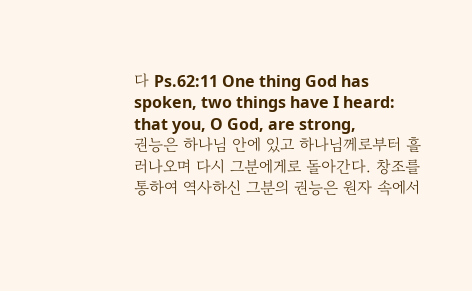다 Ps.62:11 One thing God has spoken, two things have I heard: that you, O God, are strong,
권능은 하나님 안에 있고 하나님께로부터 흘러나오며 다시 그분에게로 돌아간다. 창조를 통하여 역사하신 그분의 권능은 원자 속에서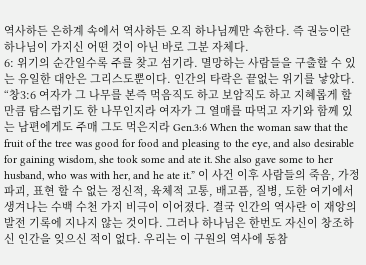역사하든 은하계 속에서 역사하든 오직 하나님께만 속한다. 즉 권능이란 하나님이 가지신 어떤 것이 아닌 바로 그분 자체다.
6: 위기의 순간일수록 주를 찾고 섬기라. 멸망하는 사람들을 구출할 수 있는 유일한 대안은 그리스도뿐이다. 인간의 타락은 끝없는 위기를 낳았다. “창3:6 여자가 그 나무를 본즉 먹음직도 하고 보암직도 하고 지혜롭게 할만큼 탐스럽기도 한 나무인지라 여자가 그 열매를 따먹고 자기와 함께 있는 남편에게도 주매 그도 먹은지라 Gen.3:6 When the woman saw that the fruit of the tree was good for food and pleasing to the eye, and also desirable for gaining wisdom, she took some and ate it. She also gave some to her husband, who was with her, and he ate it.” 이 사건 이후 사람들의 죽음, 가정 파괴, 표현 할 수 없는 정신적, 육체적 고통, 배고픔, 질병, 도한 여기에서 생겨나는 수백 수천 가지 비극이 이어졌다. 결국 인간의 역사란 이 재앙의 발전 기록에 지나지 않는 것이다. 그러나 하나님은 한번도 자신이 창조하신 인간을 잊으신 적이 없다. 우리는 이 구원의 역사에 동참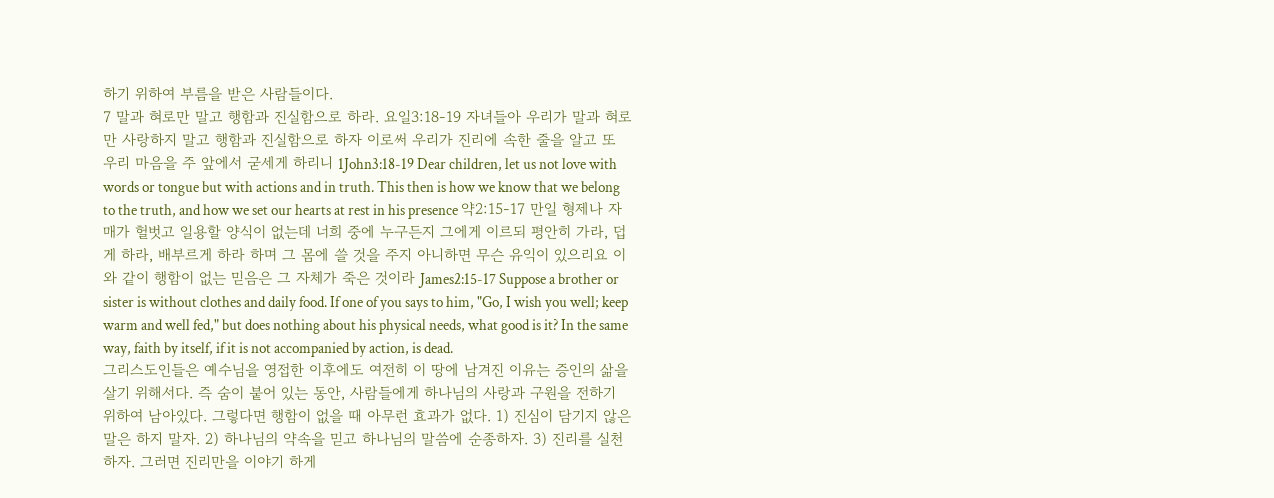하기 위하여 부름을 받은 사람들이다.
7 말과 혀로만 말고 행함과 진실함으로 하라. 요일3:18-19 자녀들아 우리가 말과 혀로만 사랑하지 말고 행함과 진실함으로 하자 이로써 우리가 진리에 속한 줄을 알고 또 우리 마음을 주 앞에서 굳세게 하리니 1John3:18-19 Dear children, let us not love with words or tongue but with actions and in truth. This then is how we know that we belong to the truth, and how we set our hearts at rest in his presence 약2:15-17 만일 형제나 자매가 헐벗고 일용할 양식이 없는데 너희 중에 누구든지 그에게 이르되 평안히 가라, 덥게 하라, 배부르게 하라 하며 그 몸에 쓸 것을 주지 아니하면 무슨 유익이 있으리요 이와 같이 행함이 없는 믿음은 그 자체가 죽은 것이라 James2:15-17 Suppose a brother or sister is without clothes and daily food. If one of you says to him, "Go, I wish you well; keep warm and well fed," but does nothing about his physical needs, what good is it? In the same way, faith by itself, if it is not accompanied by action, is dead.
그리스도인들은 예수님을 영접한 이후에도 여전히 이 땅에 남겨진 이유는 증인의 삶을 살기 위해서다. 즉 숨이 붙어 있는 동안, 사람들에게 하나님의 사랑과 구원을 전하기 위하여 남아있다. 그렇다면 행함이 없을 때 아무런 효과가 없다. 1) 진심이 담기지 않은 말은 하지 말자. 2) 하나님의 약속을 믿고 하나님의 말씀에 순종하자. 3) 진리를 실천하자. 그러면 진리만을 이야기 하게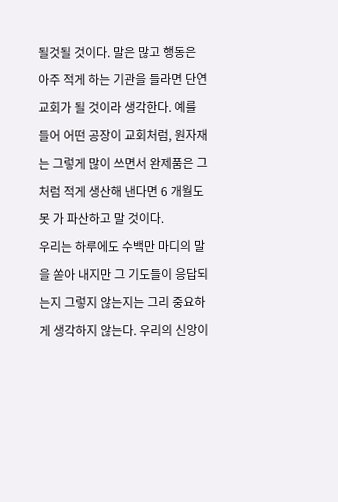될것될 것이다. 말은 많고 행동은 아주 적게 하는 기관을 들라면 단연 교회가 될 것이라 생각한다. 예를 들어 어떤 공장이 교회처럼, 원자재는 그렇게 많이 쓰면서 완제품은 그처럼 적게 생산해 낸다면 6 개월도 못 가 파산하고 말 것이다.
우리는 하루에도 수백만 마디의 말을 쏟아 내지만 그 기도들이 응답되는지 그렇지 않는지는 그리 중요하게 생각하지 않는다. 우리의 신앙이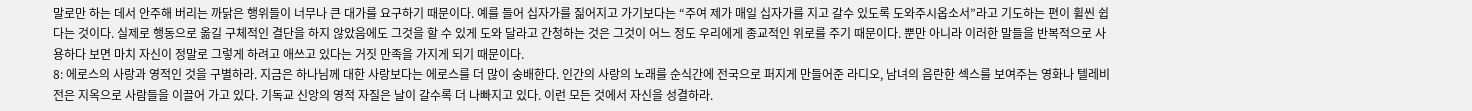말로만 하는 데서 안주해 버리는 까닭은 행위들이 너무나 큰 대가를 요구하기 때문이다. 예를 들어 십자가를 짊어지고 가기보다는 “주여 제가 매일 십자가를 지고 갈수 있도록 도와주시옵소서”라고 기도하는 편이 휠씬 쉽다는 것이다. 실제로 행동으로 옮길 구체적인 결단을 하지 않았음에도 그것을 할 수 있게 도와 달라고 간청하는 것은 그것이 어느 정도 우리에게 종교적인 위로를 주기 때문이다. 뿐만 아니라 이러한 말들을 반복적으로 사용하다 보면 마치 자신이 정말로 그렇게 하려고 애쓰고 있다는 거짓 만족을 가지게 되기 때문이다.
8: 에로스의 사랑과 영적인 것을 구별하라. 지금은 하나님께 대한 사랑보다는 에로스를 더 많이 숭배한다. 인간의 사랑의 노래를 순식간에 전국으로 퍼지게 만들어준 라디오, 남녀의 음란한 섹스를 보여주는 영화나 텔레비전은 지옥으로 사람들을 이끌어 가고 있다. 기독교 신앙의 영적 자질은 날이 갈수록 더 나빠지고 있다. 이런 모든 것에서 자신을 성결하라.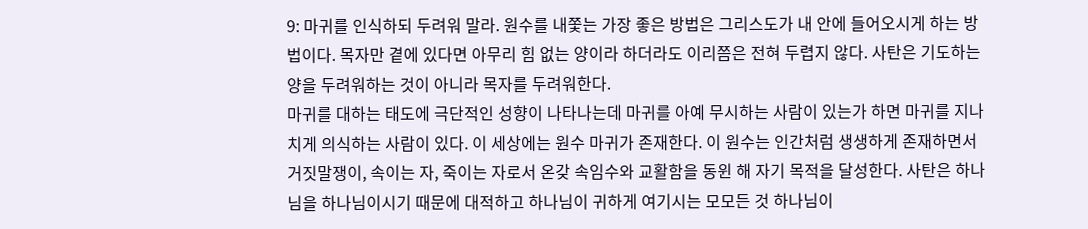9: 마귀를 인식하되 두려워 말라. 원수를 내쫓는 가장 좋은 방법은 그리스도가 내 안에 들어오시게 하는 방법이다. 목자만 곁에 있다면 아무리 힘 없는 양이라 하더라도 이리쯤은 전혀 두렵지 않다. 사탄은 기도하는 양을 두려워하는 것이 아니라 목자를 두려워한다.
마귀를 대하는 태도에 극단적인 성향이 나타나는데 마귀를 아예 무시하는 사람이 있는가 하면 마귀를 지나치게 의식하는 사람이 있다. 이 세상에는 원수 마귀가 존재한다. 이 원수는 인간처럼 생생하게 존재하면서 거짓말쟁이, 속이는 자, 죽이는 자로서 온갖 속임수와 교활함을 동윈 해 자기 목적을 달성한다. 사탄은 하나님을 하나님이시기 때문에 대적하고 하나님이 귀하게 여기시는 모모든 것 하나님이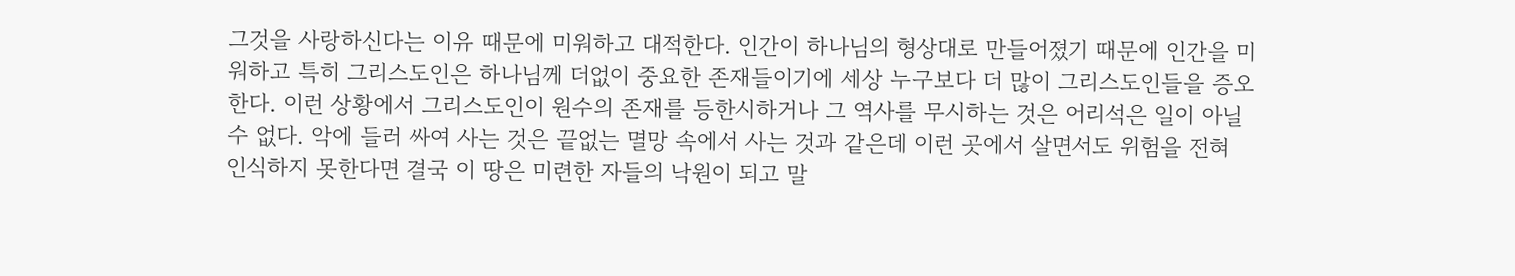그것을 사랑하신다는 이유 때문에 미워하고 대적한다. 인간이 하나님의 형상대로 만들어졌기 때문에 인간을 미워하고 특히 그리스도인은 하나님께 더없이 중요한 존재들이기에 세상 누구보다 더 많이 그리스도인들을 증오한다. 이런 상황에서 그리스도인이 원수의 존재를 등한시하거나 그 역사를 무시하는 것은 어리석은 일이 아닐 수 없다. 악에 들러 싸여 사는 것은 끝없는 멸망 속에서 사는 것과 같은데 이런 곳에서 살면서도 위험을 전혀 인식하지 못한다면 결국 이 땅은 미련한 자들의 낙원이 되고 말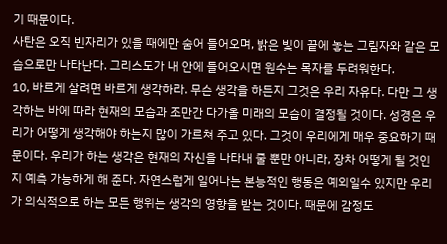기 때문이다.
사탄은 오직 빈자리가 있을 때에만 숨어 들어오며, 밝은 빛이 끝에 놓는 그림자와 같은 모습으로만 나타난다. 그리스도가 내 안에 들어오시면 원수는 목자를 두려워한다.
10, 바르게 살려면 바르게 생각하라. 무슨 생각을 하든지 그것은 우리 자유다. 다만 그 생각하는 바에 따라 현재의 모습과 조만간 다가올 미래의 모습이 결정될 것이다. 성경은 우리가 어떻게 생각해야 하는지 많이 가르쳐 주고 있다. 그것이 우리에게 매우 중요하기 때문이다. 우리가 하는 생각은 현재의 자신을 나타내 줄 뿐만 아니라, 장차 어떻게 될 것인지 예측 가능하게 해 준다. 자연스럽게 일어나는 본능적인 행동은 예외일수 있지만 우리가 의식적으로 하는 모든 행위는 생각의 영향을 받는 것이다. 때문에 감정도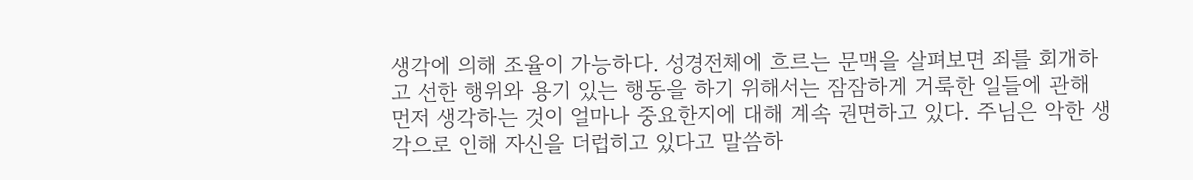생각에 의해 조율이 가능하다. 성경전체에 흐르는 문맥을 살펴보면 죄를 회개하고 선한 행위와 용기 있는 행동을 하기 위해서는 잠잠하게 거룩한 일들에 관해 먼저 생각하는 것이 얼마나 중요한지에 대해 계속 권면하고 있다. 주님은 악한 생각으로 인해 자신을 더럽히고 있다고 말씀하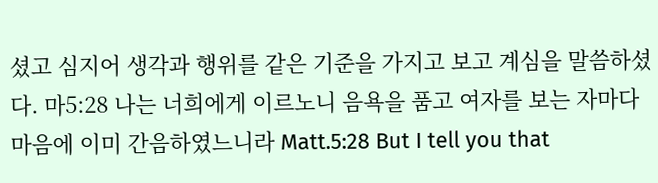셨고 심지어 생각과 행위를 같은 기준을 가지고 보고 계심을 말씀하셨다. 마5:28 나는 너희에게 이르노니 음욕을 품고 여자를 보는 자마다 마음에 이미 간음하였느니라 Matt.5:28 But I tell you that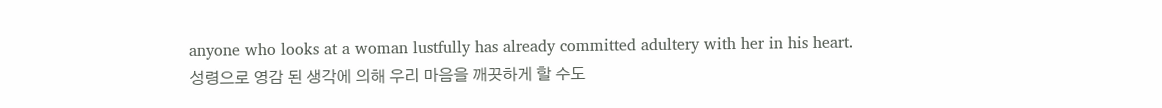anyone who looks at a woman lustfully has already committed adultery with her in his heart.
성령으로 영감 된 생각에 의해 우리 마음을 깨끗하게 할 수도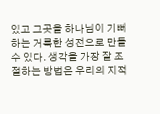있고 그곳을 하나님이 기뻐하는 거룩한 성전으로 만들 수 있다. 생각을 가장 잘 조절하는 방법은 우리의 지적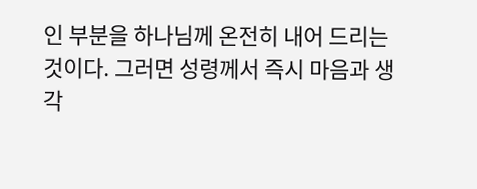인 부분을 하나님께 온전히 내어 드리는 것이다. 그러면 성령께서 즉시 마음과 생각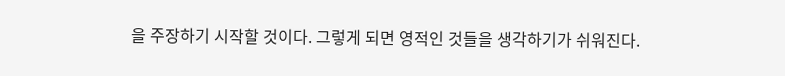을 주장하기 시작할 것이다. 그렇게 되면 영적인 것들을 생각하기가 쉬워진다.